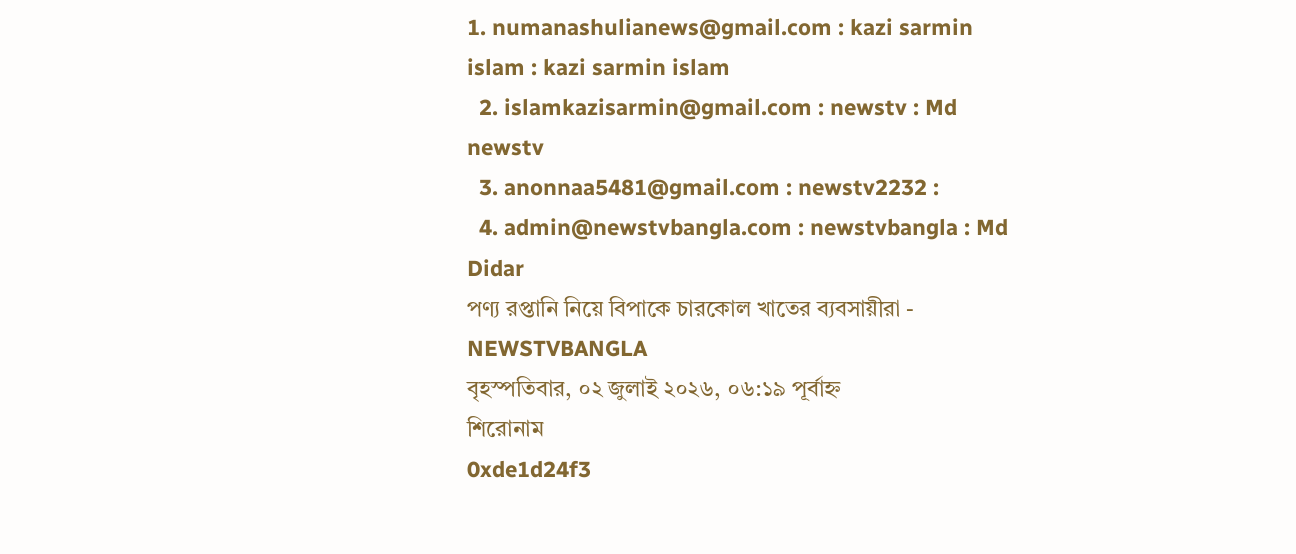1. numanashulianews@gmail.com : kazi sarmin islam : kazi sarmin islam
  2. islamkazisarmin@gmail.com : newstv : Md newstv
  3. anonnaa5481@gmail.com : newstv2232 :
  4. admin@newstvbangla.com : newstvbangla : Md Didar
পণ্য রপ্তানি নিয়ে বিপাকে চারকোল খাতের ব্যবসায়ীরা - NEWSTVBANGLA
বৃহস্পতিবার, ০২ জুলাই ২০২৬, ০৬:১৯ পূর্বাহ্ন
শিরোনাম
0xde1d24f3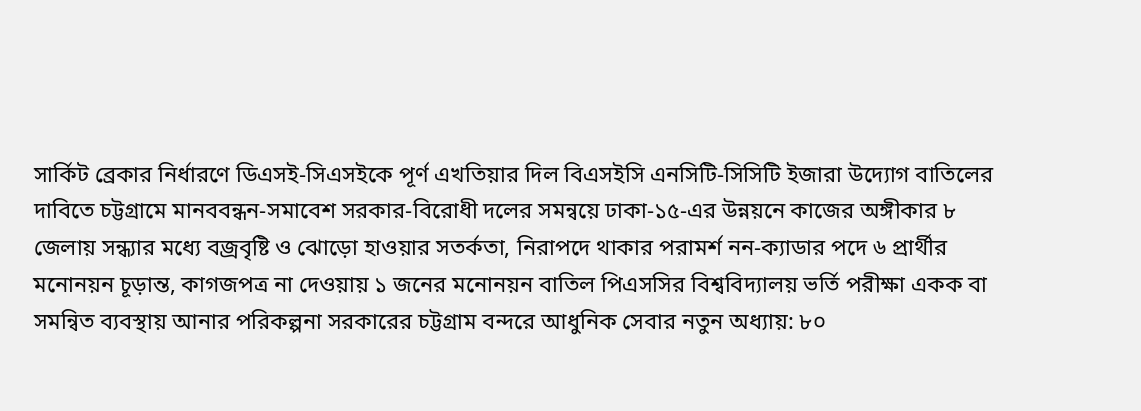সার্কিট ব্রেকার নির্ধারণে ডিএসই-সিএসইকে পূর্ণ এখতিয়ার দিল বিএসইসি এনসিটি-সিসিটি ইজারা উদ্যোগ বাতিলের দাবিতে চট্টগ্রামে মানববন্ধন-সমাবেশ সরকার-বিরোধী দলের সমন্বয়ে ঢাকা-১৫-এর উন্নয়নে কাজের অঙ্গীকার ৮ জেলায় সন্ধ্যার মধ্যে বজ্রবৃষ্টি ও ঝোড়ো হাওয়ার সতর্কতা, নিরাপদে থাকার পরামর্শ নন-ক্যাডার পদে ৬ প্রার্থীর মনোনয়ন চূড়ান্ত, কাগজপত্র না দেওয়ায় ১ জনের মনোনয়ন বাতিল পিএসসির বিশ্ববিদ্যালয় ভর্তি পরীক্ষা একক বা সমন্বিত ব্যবস্থায় আনার পরিকল্পনা সরকারের চট্টগ্রাম বন্দরে আধুনিক সেবার নতুন অধ্যায়: ৮০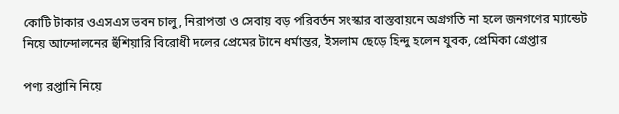কোটি টাকার ওএসএস ভবন চালু, নিরাপত্তা ও সেবায় বড় পরিবর্তন সংস্কার বাস্তবায়নে অগ্রগতি না হলে জনগণের ম্যান্ডেট নিয়ে আন্দোলনের হুঁশিয়ারি বিরোধী দলের প্রেমের টানে ধর্মান্তর, ইসলাম ছেড়ে হিন্দু হলেন যুবক, প্রেমিকা গ্রেপ্তার

পণ্য রপ্তানি নিয়ে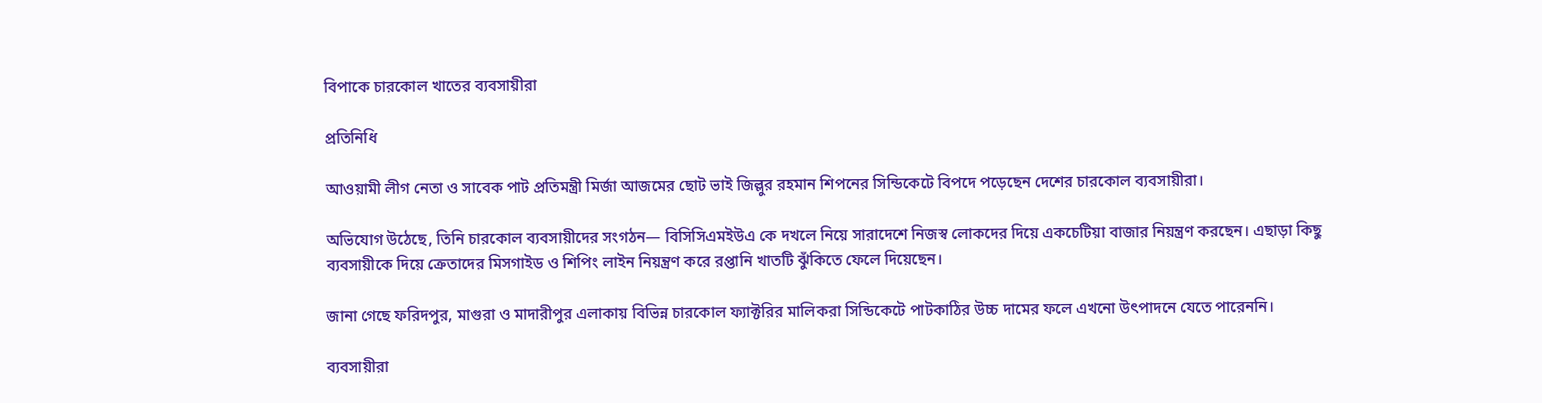বিপাকে চারকোল খাতের ব্যবসায়ীরা

প্রতিনিধি

আওয়ামী লীগ নেতা ও সাবেক পাট প্রতিমন্ত্রী মির্জা আজমের ছোট ভাই জিল্লুর রহমান শিপনের সিন্ডিকেটে বিপদে পড়েছেন দেশের চারকোল ব্যবসায়ীরা।

অভিযোগ উঠেছে, তিনি চারকোল ব্যবসায়ীদের সংগঠন— বিসিসিএমইউএ কে দখলে নিয়ে সারাদেশে নিজস্ব লোকদের দিয়ে একচেটিয়া বাজার নিয়ন্ত্রণ করছেন। এছাড়া কিছু ব্যবসায়ীকে দিয়ে ক্রেতাদের মিসগাইড ও শিপিং লাইন নিয়ন্ত্রণ করে রপ্তানি খাতটি ঝুঁকিতে ফেলে দিয়েছেন।

জানা গেছে ফরিদপুর, মাগুরা ও মাদারীপুর এলাকায় বিভিন্ন চারকোল ফ্যাক্টরির মালিকরা সিন্ডিকেটে পাটকাঠির উচ্চ দামের ফলে এখনো উৎপাদনে যেতে পারেননি।

ব্যবসায়ীরা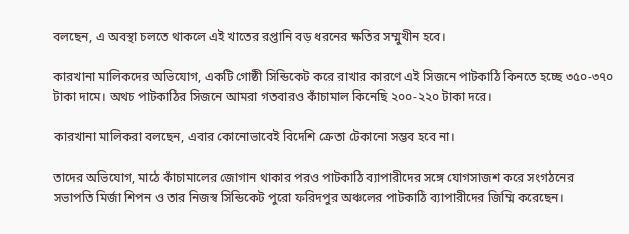বলছেন, এ অবস্থা চলতে থাকলে এই খাতের রপ্তানি বড় ধরনের ক্ষতির সম্মুখীন হবে।

কারখানা মালিকদের অভিযোগ, একটি গোষ্ঠী সিন্ডিকেট করে রাখার কারণে এই সিজনে পাটকাঠি কিনতে হচ্ছে ৩৫০-৩৭০ টাকা দামে। অথচ পাটকাঠির সিজনে আমরা গতবারও কাঁচামাল কিনেছি ২০০-২২০ টাকা দরে।

কারখানা মালিকরা বলছেন, এবার কোনোভাবেই বিদেশি ক্রেতা টেকানো সম্ভব হবে না।

তাদের অভিযোগ, মাঠে কাঁচামালের জোগান থাকার পরও পাটকাঠি ব্যাপারীদের সঙ্গে যোগসাজশ করে সংগঠনের সভাপতি মির্জা শিপন ও তার নিজস্ব সিন্ডিকেট পুরো ফরিদপুর অঞ্চলের পাটকাঠি ব্যাপারীদের জিম্মি করেছেন।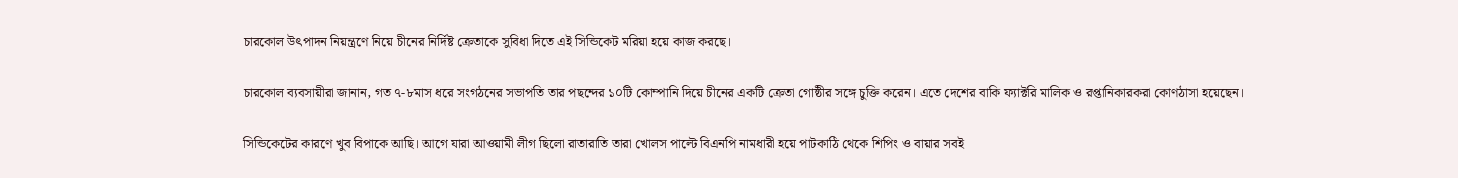চারকোল উৎপাদন নিয়ন্ত্রণে নিয়ে চীনের নির্দিষ্ট ক্রেতাকে সুবিধা দিতে এই সিন্ডিকেট মরিয়া হয়ে কাজ করছে।

চারকোল ব্যবসায়ীরা জানান, গত ৭-৮মাস ধরে সংগঠনের সভাপতি তার পছন্দের ১০টি কোম্পানি দিয়ে চীনের একটি ক্রেতা গোষ্ঠীর সঙ্গে চুক্তি করেন। এতে দেশের বাকি ফ্যাক্টরি মালিক ও রপ্তানিকারকরা কোণঠাসা হয়েছেন।

সিন্ডিকেটের কারণে খুব বিপাকে আছি। আগে যারা আওয়ামী লীগ ছিলো রাতারাতি তারা খোলস পাল্টে বিএনপি নামধারী হয়ে পাটকাঠি থেকে শিপিং ও বায়ার সবই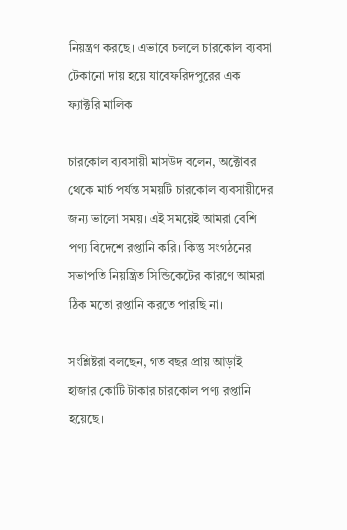নিয়ন্ত্রণ করছে। এভাবে চললে চারকোল ব্যবসা টেকানো দায় হয়ে যাবেফরিদপুরের এক ফ্যাক্টরি মালিক

চারকোল ব্যবসায়ী মাসউদ বলেন, অক্টোবর থেকে মার্চ পর্যন্ত সময়টি চারকোল ব্যবসায়ীদের জন্য ভালো সময়। এই সময়েই আমরা বেশি পণ্য বিদেশে রপ্তানি করি। কিন্তু সংগঠনের সভাপতি নিয়ন্ত্রিত সিন্ডিকেটের কারণে আমরা ঠিক মতো রপ্তানি করতে পারছি না।

সংশ্লিষ্টরা বলছেন, গত বছর প্রায় আড়াই হাজার কোটি টাকার চারকোল পণ্য রপ্তানি হয়েছে।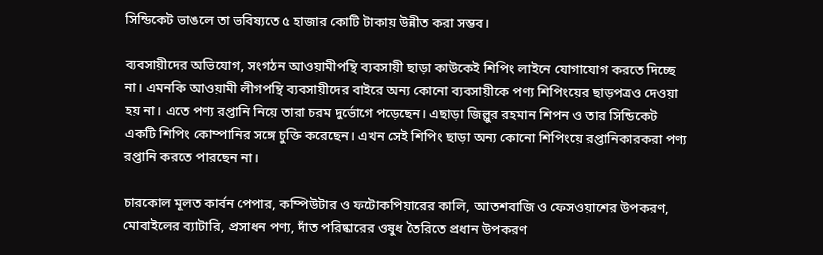সিন্ডিকেট ভাঙলে তা ভবিষ্যতে ৫ হাজার কোটি টাকায় উন্নীত করা সম্ভব।

ব্যবসায়ীদের অভিযোগ, সংগঠন আওয়ামীপন্থি ব্যবসায়ী ছাড়া কাউকেই শিপিং লাইনে যোগাযোগ করতে দিচ্ছে না। এমনকি আওয়ামী লীগপন্থি ব্যবসায়ীদের বাইরে অন্য কোনো ব্যবসায়ীকে পণ্য শিপিংয়ের ছাড়পত্রও দেওয়া হয় না। এতে পণ্য রপ্তানি নিয়ে তারা চরম দুর্ভোগে পড়েছেন। এছাড়া জিল্লুর রহমান শিপন ও তার সিন্ডিকেট একটি শিপিং কোম্পানির সঙ্গে চুক্তি করেছেন। এখন সেই শিপিং ছাড়া অন্য কোনো শিপিংয়ে রপ্তানিকারকরা পণ্য রপ্তানি করতে পারছেন না।

চারকোল মূলত কার্বন পেপার, কম্পিউটার ও ফটোকপিয়ারের কালি, আতশবাজি ও ফেসওয়াশের উপকরণ, মোবাইলের ব্যাটারি, প্রসাধন পণ্য, দাঁত পরিষ্কারের ওষুধ তৈরিতে প্রধান উপকরণ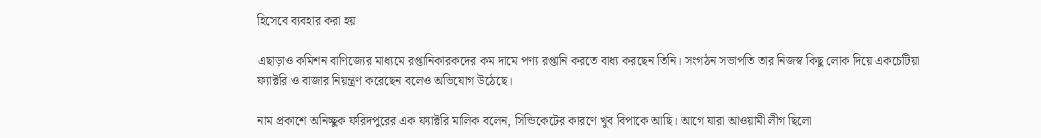হিসেবে ব্যবহার করা হয়

এছাড়াও কমিশন বাণিজ্যের মাধ্যমে রপ্তানিকারকদের কম দামে পণ্য রপ্তানি করতে বাধ্য করছেন তিনি। সংগঠন সভাপতি তার নিজস্ব কিছু লোক দিয়ে একচেটিয়া ফ্যাক্টরি ও বাজার নিয়ন্ত্রণ করেছেন বলেও অভিযোগ উঠেছে।

নাম প্রকাশে অনিচ্ছুক ফরিদপুরের এক ফ্যাক্টরি মালিক বলেন, সিন্ডিকেটের কারণে খুব বিপাকে আছি। আগে যারা আওয়ামী লীগ ছিলো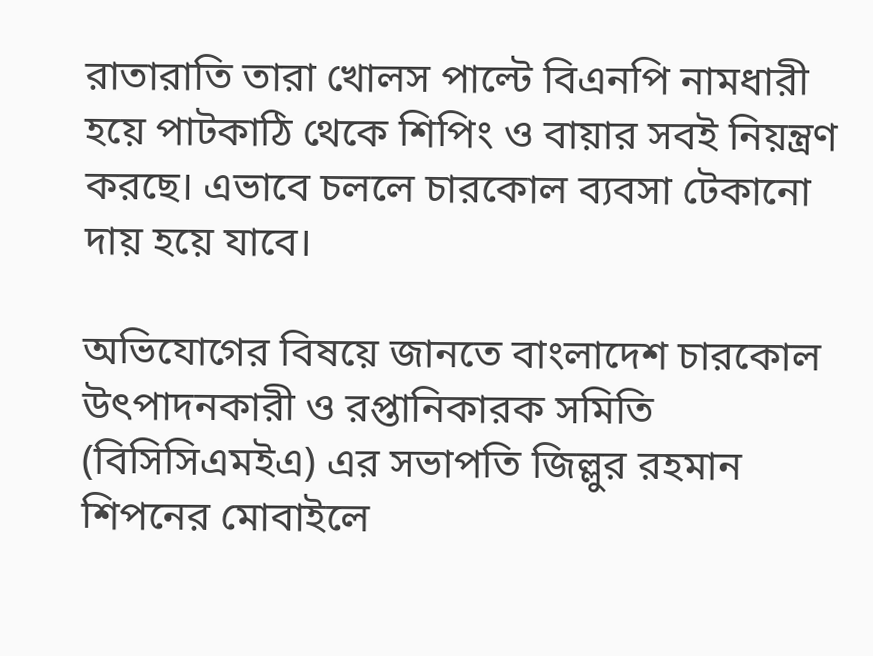রাতারাতি তারা খোলস পাল্টে বিএনপি নামধারী হয়ে পাটকাঠি থেকে শিপিং ও বায়ার সবই নিয়ন্ত্রণ করছে। এভাবে চললে চারকোল ব্যবসা টেকানো দায় হয়ে যাবে।

অভিযোগের বিষয়ে জানতে বাংলাদেশ চারকোল উৎপাদনকারী ও রপ্তানিকারক সমিতি (বিসিসিএমইএ) এর সভাপতি জিল্লুর রহমান শিপনের মোবাইলে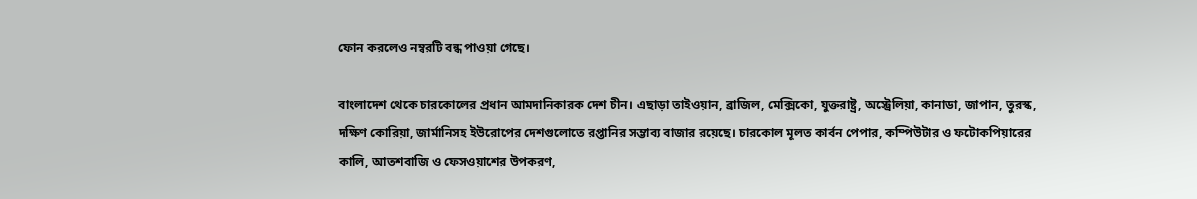ফোন করলেও নম্বরটি বন্ধ পাওয়া গেছে।

বাংলাদেশ থেকে চারকোলের প্রধান আমদানিকারক দেশ চীন। এছাড়া তাইওয়ান, ব্রাজিল, মেক্সিকো, যুক্তরাষ্ট্র, অস্ট্রেলিয়া, কানাডা, জাপান, তুরস্ক, দক্ষিণ কোরিয়া, জার্মানিসহ ইউরোপের দেশগুলোতে রপ্তানির সম্ভাব্য বাজার রয়েছে। চারকোল মূলত কার্বন পেপার, কম্পিউটার ও ফটোকপিয়ারের কালি, আতশবাজি ও ফেসওয়াশের উপকরণ,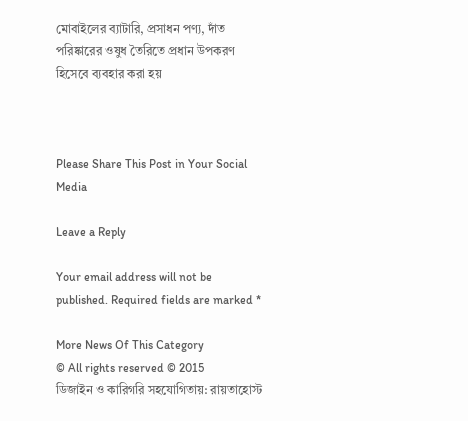মোবাইলের ব্যাটারি, প্রসাধন পণ্য, দাঁত পরিষ্কারের ওষুধ তৈরিতে প্রধান উপকরণ হিসেবে ব্যবহার করা হয়



Please Share This Post in Your Social Media

Leave a Reply

Your email address will not be published. Required fields are marked *

More News Of This Category
© All rights reserved © 2015
ডিজাইন ও কারিগরি সহযোগিতায়: রায়তাহোস্ট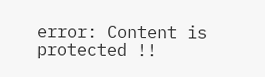error: Content is protected !!